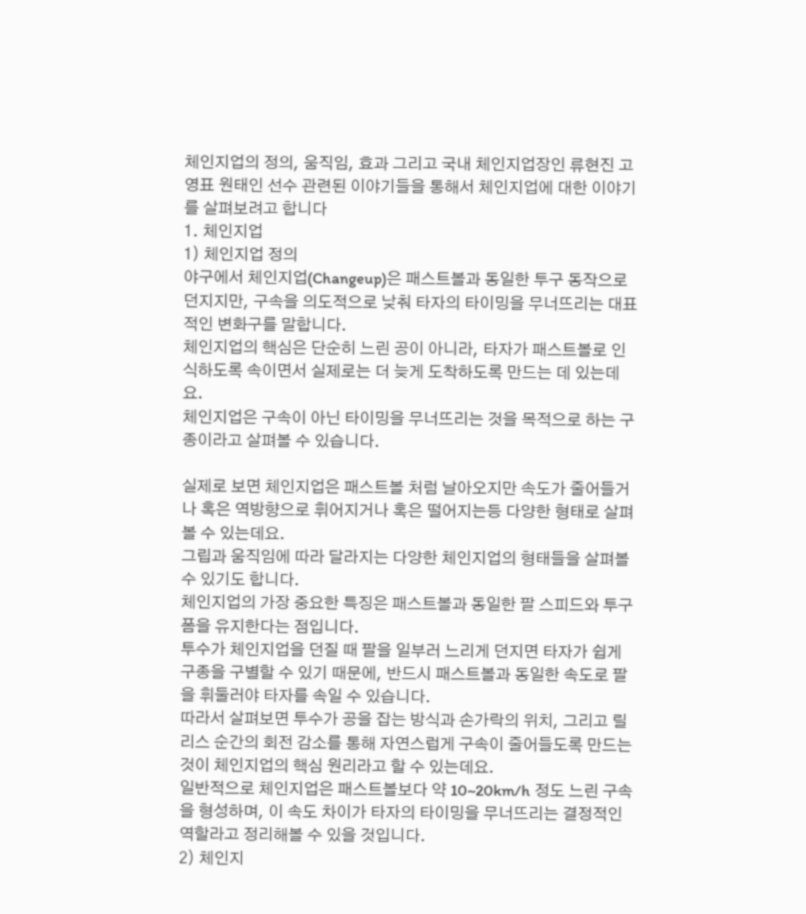체인지업의 정의, 움직임, 효과 그리고 국내 체인지업장인 류현진 고영표 원태인 선수 관련된 이야기들을 통해서 체인지업에 대한 이야기를 살펴보려고 합니다
1. 체인지업
1) 체인지업 정의
야구에서 체인지업(Changeup)은 패스트볼과 동일한 투구 동작으로 던지지만, 구속을 의도적으로 낮춰 타자의 타이밍을 무너뜨리는 대표적인 변화구를 말합니다.
체인지업의 핵심은 단순히 느린 공이 아니라, 타자가 패스트볼로 인식하도록 속이면서 실제로는 더 늦게 도착하도록 만드는 데 있는데요.
체인지업은 구속이 아닌 타이밍을 무너뜨리는 것을 목적으로 하는 구종이라고 살펴볼 수 있습니다.

실제로 보면 체인지업은 패스트볼 처럼 날아오지만 속도가 줄어들거나 혹은 역방향으로 휘어지거나 혹은 떨어지는등 다양한 형태로 살펴볼 수 있는데요.
그립과 움직임에 따라 달라지는 다양한 체인지업의 형태들을 살펴볼 수 있기도 합니다.
체인지업의 가장 중요한 특징은 패스트볼과 동일한 팔 스피드와 투구 폼을 유지한다는 점입니다.
투수가 체인지업을 던질 때 팔을 일부러 느리게 던지면 타자가 쉽게 구종을 구별할 수 있기 때문에, 반드시 패스트볼과 동일한 속도로 팔을 휘둘러야 타자를 속일 수 있습니다.
따라서 살펴보면 투수가 공을 잡는 방식과 손가락의 위치, 그리고 릴리스 순간의 회전 감소를 통해 자연스럽게 구속이 줄어들도록 만드는 것이 체인지업의 핵심 원리라고 할 수 있는데요.
일반적으로 체인지업은 패스트볼보다 약 10~20km/h 정도 느린 구속을 형성하며, 이 속도 차이가 타자의 타이밍을 무너뜨리는 결정적인 역할라고 정리해볼 수 있을 것입니다.
2) 체인지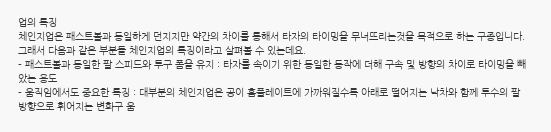업의 특징
체인지업은 패스트볼과 동일하게 던지지만 약간의 차이를 통해서 타자의 타이밍을 무너뜨리는것을 목적으로 하는 구종입니다.
그래서 다음과 같은 부분들 체인지업의 특징이라고 살펴볼 수 있는데요.
- 패스트볼과 동일한 팔 스피드와 투구 폼을 유지 : 타자를 속이기 위한 동일한 동작에 더해 구속 및 방향의 차이로 타이밍을 빼았는 용도
- 움직임에서도 중요한 특징 : 대부분의 체인지업은 공이 홈플레이트에 가까워질수록 아래로 떨어지는 낙차와 함께 투수의 팔 방향으로 휘어지는 변화구 움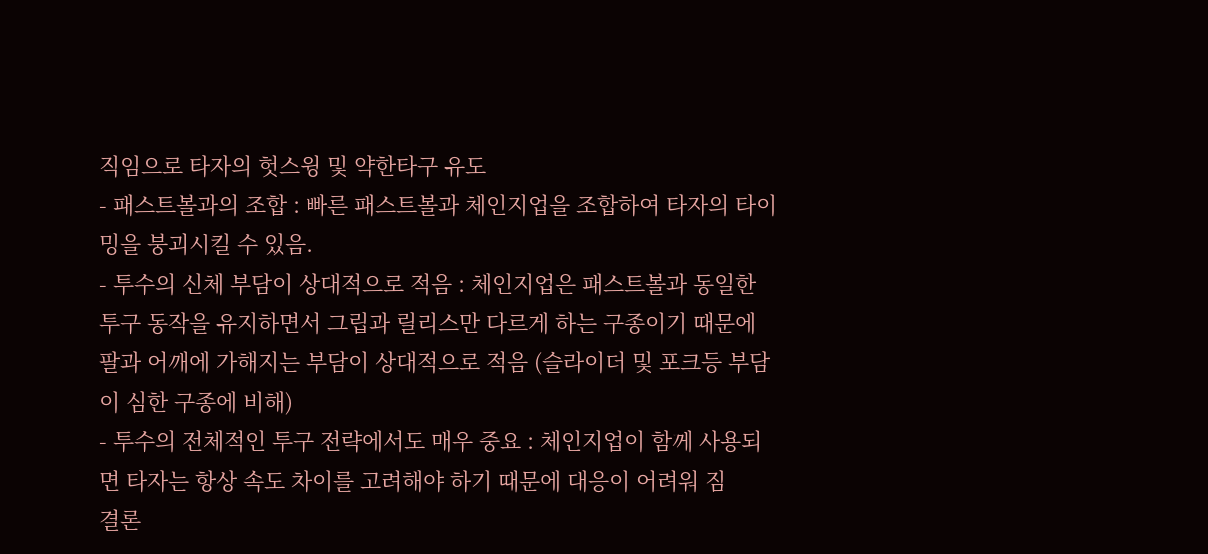직임으로 타자의 헛스윙 및 약한타구 유도
- 패스트볼과의 조합 : 빠른 패스트볼과 체인지업을 조합하여 타자의 타이밍을 붕괴시킬 수 있음.
- 투수의 신체 부담이 상대적으로 적음 : 체인지업은 패스트볼과 동일한 투구 동작을 유지하면서 그립과 릴리스만 다르게 하는 구종이기 때문에 팔과 어깨에 가해지는 부담이 상대적으로 적음 (슬라이더 및 포크등 부담이 심한 구종에 비해)
- 투수의 전체적인 투구 전략에서도 매우 중요 : 체인지업이 함께 사용되면 타자는 항상 속도 차이를 고려해야 하기 때문에 대응이 어려워 짐
결론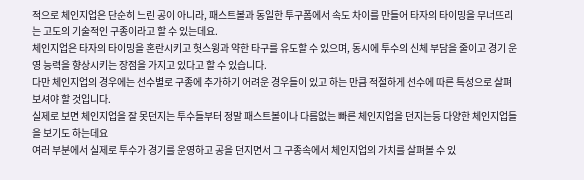적으로 체인지업은 단순히 느린 공이 아니라, 패스트볼과 동일한 투구폼에서 속도 차이를 만들어 타자의 타이밍을 무너뜨리는 고도의 기술적인 구종이라고 할 수 있는데요.
체인지업은 타자의 타이밍을 혼란시키고 헛스윙과 약한 타구를 유도할 수 있으며, 동시에 투수의 신체 부담을 줄이고 경기 운영 능력을 향상시키는 장점을 가지고 있다고 할 수 있습니다.
다만 체인지업의 경우에는 선수별로 구종에 추가하기 어려운 경우들이 있고 하는 만큼 적절하게 선수에 따른 특성으로 살펴보셔야 할 것입니다.
실제로 보면 체인지업을 잘 못던지는 투수들부터 정말 패스트볼이나 다름없는 빠른 체인지업을 던지는등 다양한 체인지업들을 보기도 하는데요
여러 부분에서 실제로 투수가 경기를 운영하고 공을 던지면서 그 구종속에서 체인지업의 가치를 살펴볼 수 있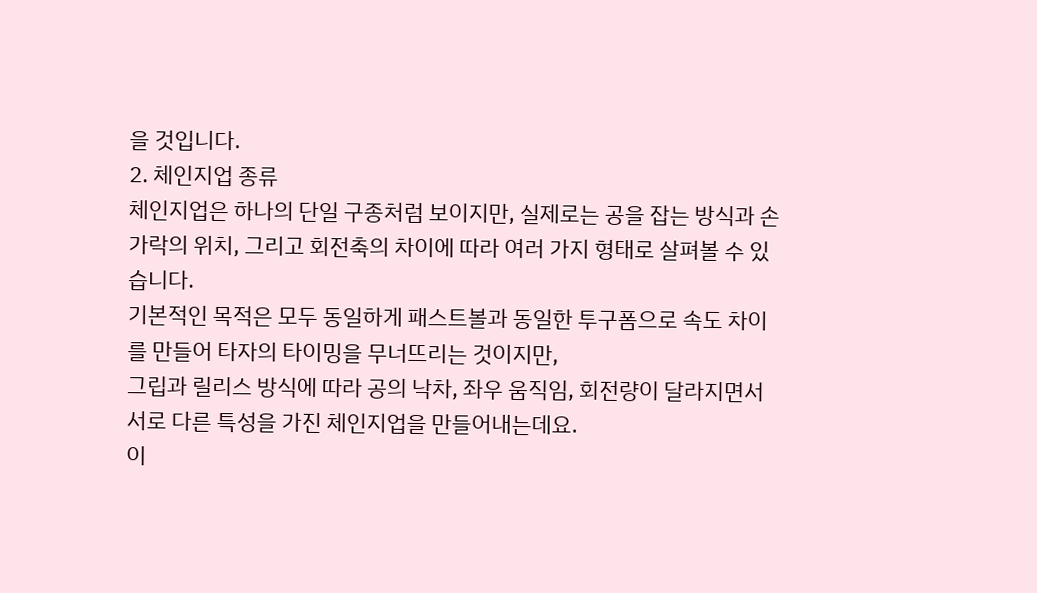을 것입니다.
2. 체인지업 종류
체인지업은 하나의 단일 구종처럼 보이지만, 실제로는 공을 잡는 방식과 손가락의 위치, 그리고 회전축의 차이에 따라 여러 가지 형태로 살펴볼 수 있습니다.
기본적인 목적은 모두 동일하게 패스트볼과 동일한 투구폼으로 속도 차이를 만들어 타자의 타이밍을 무너뜨리는 것이지만,
그립과 릴리스 방식에 따라 공의 낙차, 좌우 움직임, 회전량이 달라지면서 서로 다른 특성을 가진 체인지업을 만들어내는데요.
이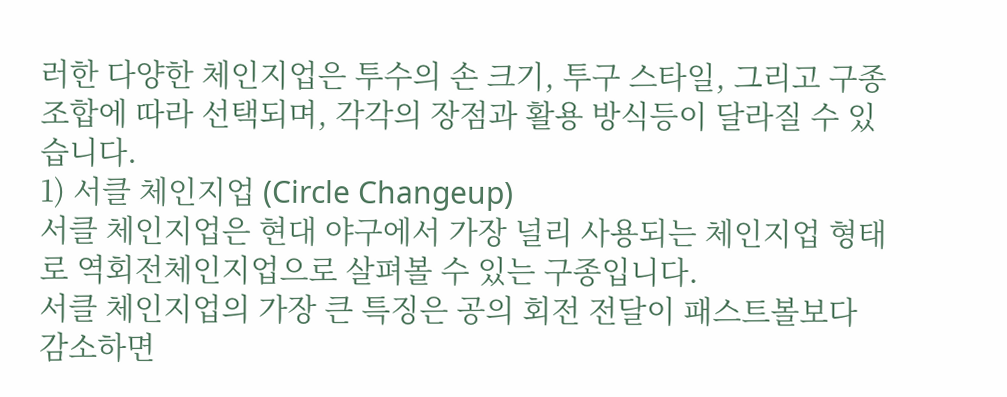러한 다양한 체인지업은 투수의 손 크기, 투구 스타일, 그리고 구종 조합에 따라 선택되며, 각각의 장점과 활용 방식등이 달라질 수 있습니다.
1) 서클 체인지업 (Circle Changeup)
서클 체인지업은 현대 야구에서 가장 널리 사용되는 체인지업 형태로 역회전체인지업으로 살펴볼 수 있는 구종입니다.
서클 체인지업의 가장 큰 특징은 공의 회전 전달이 패스트볼보다 감소하면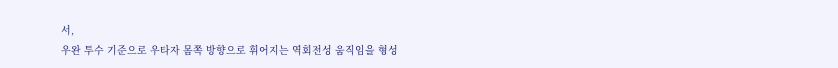서,
우완 투수 기준으로 우타자 몸쪽 방향으로 휘어지는 역회전성 움직임을 형성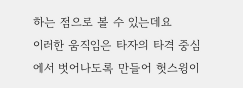하는 점으로 볼 수 있는데요
이러한 움직임은 타자의 타격 중심에서 벗어나도록 만들어 헛스윙이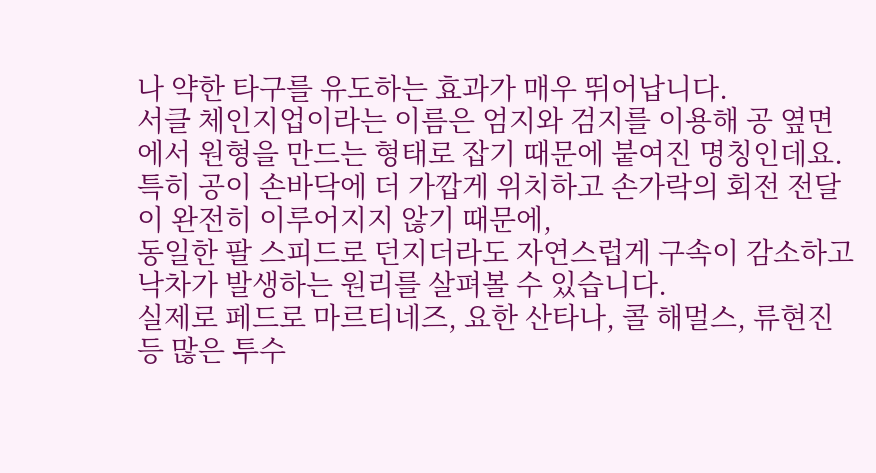나 약한 타구를 유도하는 효과가 매우 뛰어납니다.
서클 체인지업이라는 이름은 엄지와 검지를 이용해 공 옆면에서 원형을 만드는 형태로 잡기 때문에 붙여진 명칭인데요.
특히 공이 손바닥에 더 가깝게 위치하고 손가락의 회전 전달이 완전히 이루어지지 않기 때문에,
동일한 팔 스피드로 던지더라도 자연스럽게 구속이 감소하고 낙차가 발생하는 원리를 살펴볼 수 있습니다.
실제로 페드로 마르티네즈, 요한 산타나, 콜 해멀스, 류현진 등 많은 투수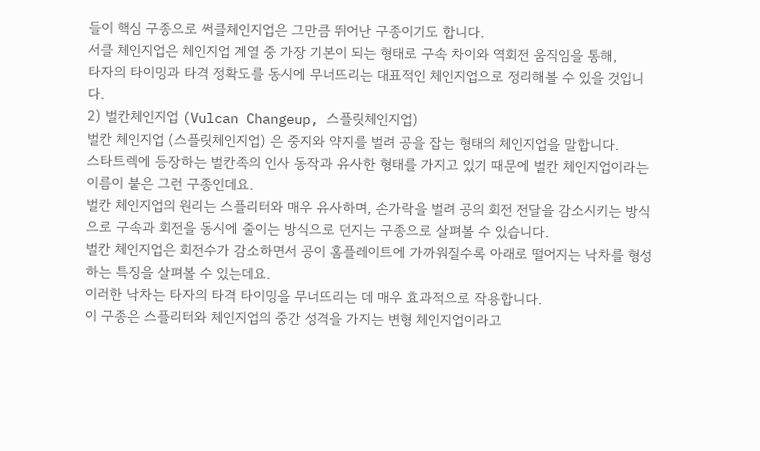들이 핵심 구종으로 써클체인지업은 그만큼 뛰어난 구종이기도 합니다.
서클 체인지업은 체인지업 계열 중 가장 기본이 되는 형태로 구속 차이와 역회전 움직임을 통해,
타자의 타이밍과 타격 정확도를 동시에 무너뜨리는 대표적인 체인지업으로 정리해볼 수 있을 것입니다.
2) 벌칸체인지업 (Vulcan Changeup, 스플릿체인지업)
벌칸 체인지업 (스플릿체인지업) 은 중지와 약지를 벌려 공을 잡는 형태의 체인지업을 말합니다.
스타트렉에 등장하는 벌칸족의 인사 동작과 유사한 형태를 가지고 있기 때문에 벌칸 체인지업이라는 이름이 붙은 그런 구종인데요.
벌칸 체인지업의 원리는 스플리터와 매우 유사하며, 손가락을 벌려 공의 회전 전달을 감소시키는 방식으로 구속과 회전을 동시에 줄이는 방식으로 던지는 구종으로 살펴볼 수 있습니다.
벌칸 체인지업은 회전수가 감소하면서 공이 홈플레이트에 가까워질수록 아래로 떨어지는 낙차를 형성하는 특징을 살펴볼 수 있는데요.
이러한 낙차는 타자의 타격 타이밍을 무너뜨리는 데 매우 효과적으로 작용합니다.
이 구종은 스플리터와 체인지업의 중간 성격을 가지는 변형 체인지업이라고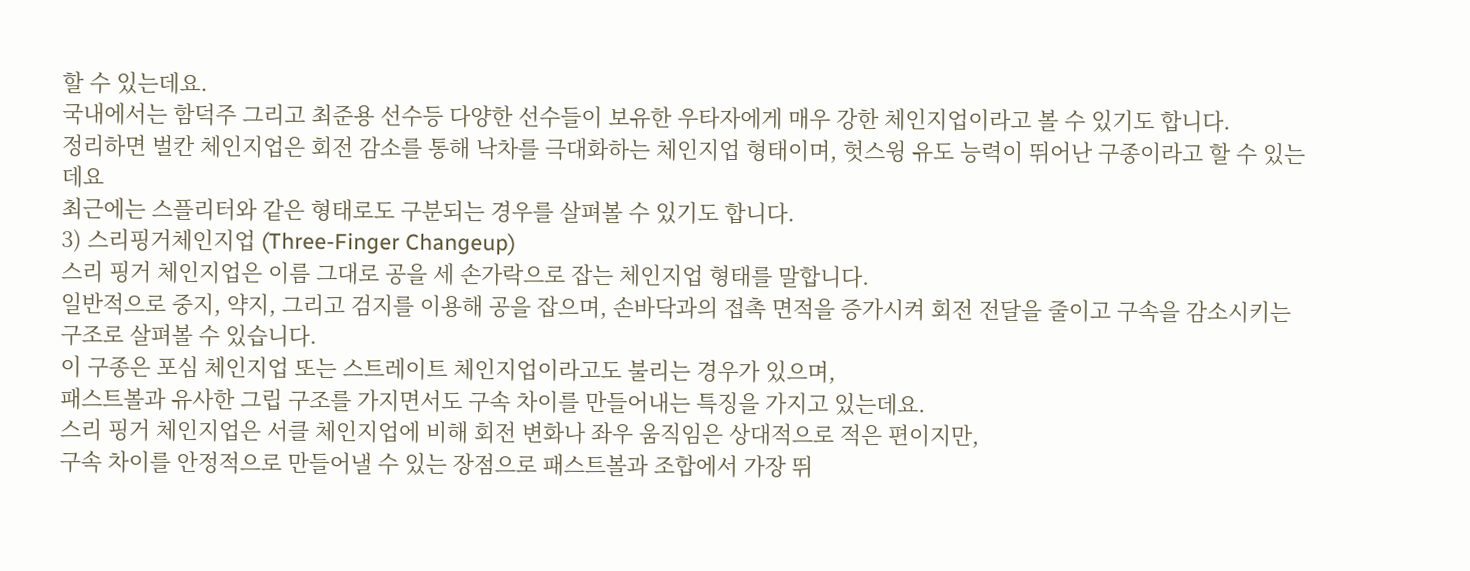할 수 있는데요.
국내에서는 함덕주 그리고 최준용 선수등 다양한 선수들이 보유한 우타자에게 매우 강한 체인지업이라고 볼 수 있기도 합니다.
정리하면 벌칸 체인지업은 회전 감소를 통해 낙차를 극대화하는 체인지업 형태이며, 헛스윙 유도 능력이 뛰어난 구종이라고 할 수 있는데요
최근에는 스플리터와 같은 형태로도 구분되는 경우를 살펴볼 수 있기도 합니다.
3) 스리핑거체인지업 (Three-Finger Changeup)
스리 핑거 체인지업은 이름 그대로 공을 세 손가락으로 잡는 체인지업 형태를 말합니다.
일반적으로 중지, 약지, 그리고 검지를 이용해 공을 잡으며, 손바닥과의 접촉 면적을 증가시켜 회전 전달을 줄이고 구속을 감소시키는 구조로 살펴볼 수 있습니다.
이 구종은 포심 체인지업 또는 스트레이트 체인지업이라고도 불리는 경우가 있으며,
패스트볼과 유사한 그립 구조를 가지면서도 구속 차이를 만들어내는 특징을 가지고 있는데요.
스리 핑거 체인지업은 서클 체인지업에 비해 회전 변화나 좌우 움직임은 상대적으로 적은 편이지만,
구속 차이를 안정적으로 만들어낼 수 있는 장점으로 패스트볼과 조합에서 가장 뛰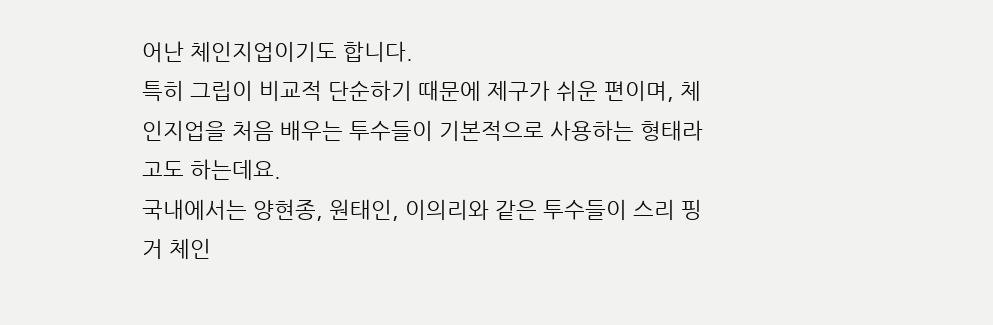어난 체인지업이기도 합니다.
특히 그립이 비교적 단순하기 때문에 제구가 쉬운 편이며, 체인지업을 처음 배우는 투수들이 기본적으로 사용하는 형태라고도 하는데요.
국내에서는 양현종, 원태인, 이의리와 같은 투수들이 스리 핑거 체인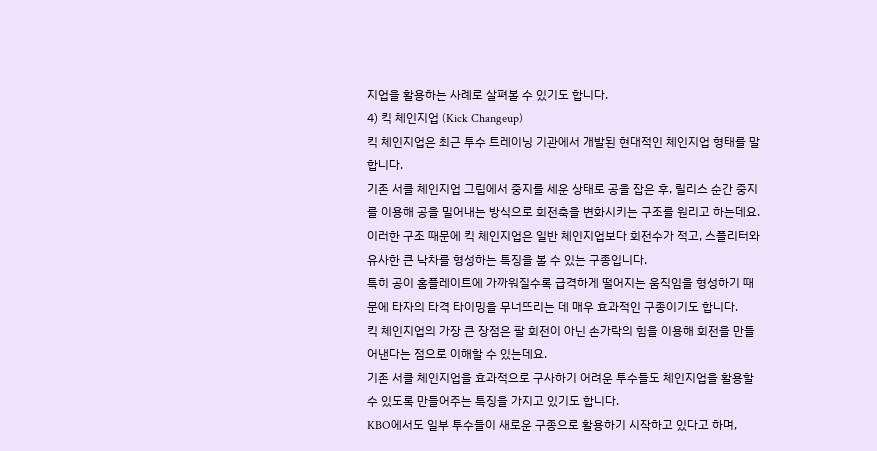지업을 활용하는 사례로 살펴볼 수 있기도 합니다.
4) 킥 체인지업 (Kick Changeup)
킥 체인지업은 최근 투수 트레이닝 기관에서 개발된 현대적인 체인지업 형태를 말합니다.
기존 서클 체인지업 그립에서 중지를 세운 상태로 공을 잡은 후, 릴리스 순간 중지를 이용해 공을 밀어내는 방식으로 회전축을 변화시키는 구조를 원리고 하는데요.
이러한 구조 때문에 킥 체인지업은 일반 체인지업보다 회전수가 적고, 스플리터와 유사한 큰 낙차를 형성하는 특징을 볼 수 있는 구종입니다.
특히 공이 홈플레이트에 가까워질수록 급격하게 떨어지는 움직임을 형성하기 때문에 타자의 타격 타이밍을 무너뜨리는 데 매우 효과적인 구종이기도 합니다.
킥 체인지업의 가장 큰 장점은 팔 회전이 아닌 손가락의 힘을 이용해 회전을 만들어낸다는 점으로 이해할 수 있는데요.
기존 서클 체인지업을 효과적으로 구사하기 어려운 투수들도 체인지업을 활용할 수 있도록 만들어주는 특징을 가지고 있기도 합니다.
KBO에서도 일부 투수들이 새로운 구종으로 활용하기 시작하고 있다고 하며,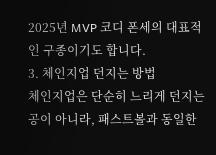2025년 MVP 코디 폰세의 대표적인 구종이기도 합니다.
3. 체인지업 던지는 방법
체인지업은 단순히 느리게 던지는 공이 아니라, 패스트볼과 동일한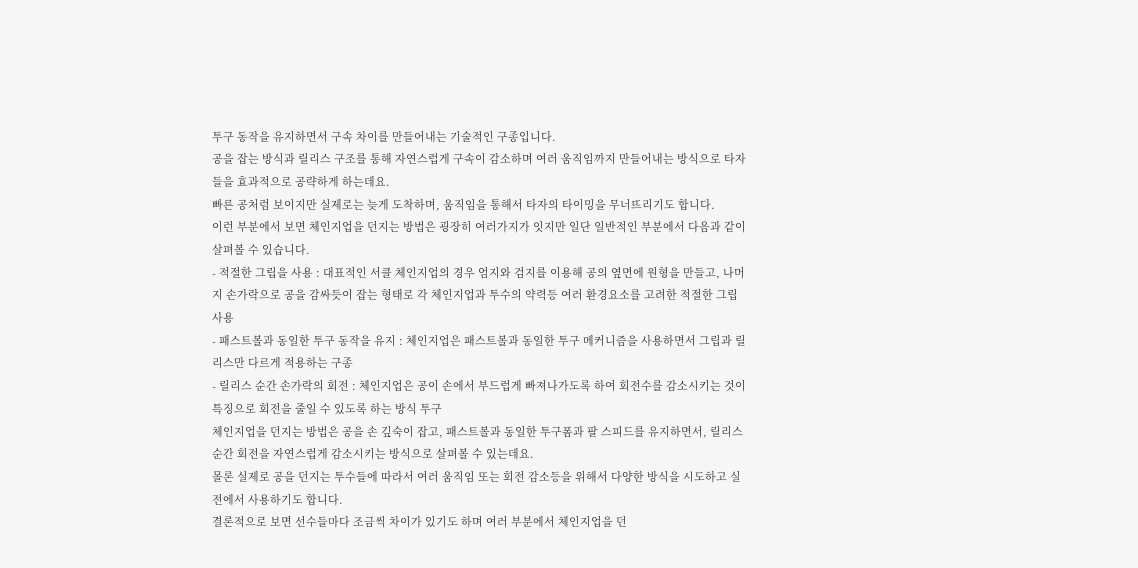투구 동작을 유지하면서 구속 차이를 만들어내는 기술적인 구종입니다.
공을 잡는 방식과 릴리스 구조를 통해 자연스럽게 구속이 감소하며 여러 움직임까지 만들어내는 방식으로 타자들을 효과적으로 공략하게 하는데요.
빠른 공처럼 보이지만 실제로는 늦게 도착하며, 움직임을 통해서 타자의 타이밍을 무너뜨리기도 합니다.
이런 부분에서 보면 체인지업을 던지는 방법은 굉장히 여러가지가 잇지만 일단 일반적인 부분에서 다음과 같이 살펴볼 수 있습니다.
- 적절한 그립을 사용 : 대표적인 서클 체인지업의 경우 엄지와 검지를 이용해 공의 옆면에 원형을 만들고, 나머지 손가락으로 공을 감싸듯이 잡는 형태로 각 체인지업과 투수의 약력등 여러 환경요소를 고려한 적절한 그립 사용
- 패스트볼과 동일한 투구 동작을 유지 : 체인지업은 패스트볼과 동일한 투구 메커니즘을 사용하면서 그립과 릴리스만 다르게 적용하는 구종
- 릴리스 순간 손가락의 회전 : 체인지업은 공이 손에서 부드럽게 빠져나가도록 하여 회전수를 감소시키는 것이 특징으로 회전을 줄일 수 있도록 하는 방식 투구
체인지업을 던지는 방법은 공을 손 깊숙이 잡고, 패스트볼과 동일한 투구폼과 팔 스피드를 유지하면서, 릴리스 순간 회전을 자연스럽게 감소시키는 방식으로 살펴볼 수 있는데요.
몰론 실제로 공을 던지는 투수들에 따라서 여러 움직임 또는 회전 감소등을 위해서 다양한 방식을 시도하고 실전에서 사용하기도 합니다.
결론적으로 보면 선수들마다 조금씩 차이가 있기도 하며 여러 부분에서 체인지업을 던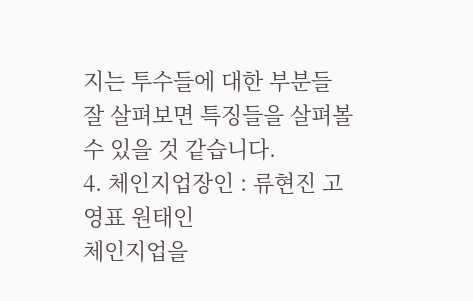지는 투수들에 대한 부분들 잘 살펴보면 특징들을 살펴볼 수 있을 것 같습니다.
4. 체인지업장인 : 류현진 고영표 원태인
체인지업을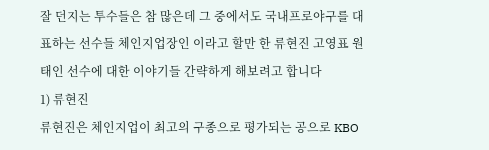잘 던지는 투수들은 참 많은데 그 중에서도 국내프로야구를 대표하는 선수들 체인지업장인 이라고 할만 한 류현진 고영표 원태인 선수에 대한 이야기들 간략하게 해보려고 합니다
1) 류현진
류현진은 체인지업이 최고의 구종으로 평가되는 공으로 KBO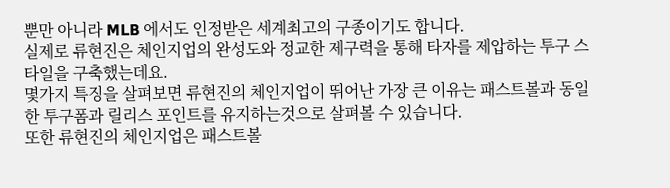뿐만 아니라 MLB 에서도 인정받은 세계최고의 구종이기도 합니다.
실제로 류현진은 체인지업의 완성도와 정교한 제구력을 통해 타자를 제압하는 투구 스타일을 구축했는데요.
몇가지 특징을 살펴보면 류현진의 체인지업이 뛰어난 가장 큰 이유는 패스트볼과 동일한 투구폼과 릴리스 포인트를 유지하는것으로 살펴볼 수 있습니다.
또한 류현진의 체인지업은 패스트볼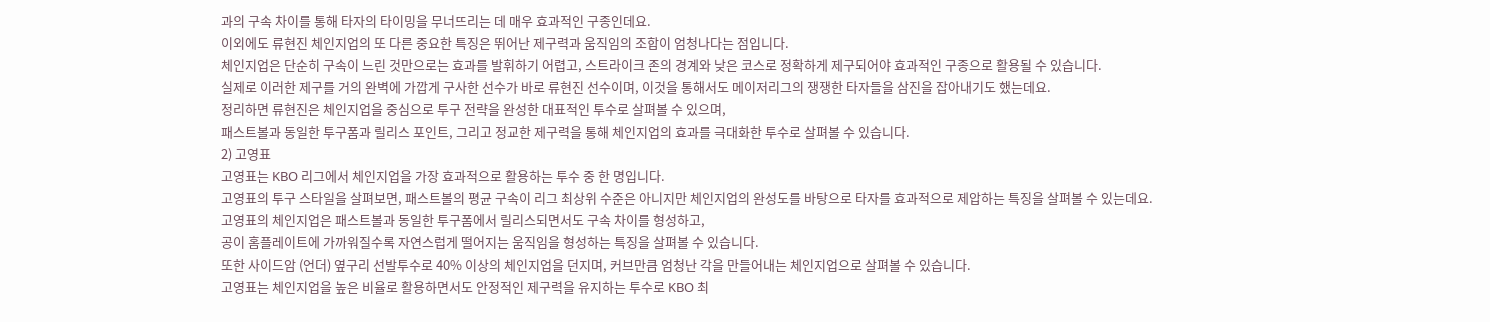과의 구속 차이를 통해 타자의 타이밍을 무너뜨리는 데 매우 효과적인 구종인데요.
이외에도 류현진 체인지업의 또 다른 중요한 특징은 뛰어난 제구력과 움직임의 조합이 엄청나다는 점입니다.
체인지업은 단순히 구속이 느린 것만으로는 효과를 발휘하기 어렵고, 스트라이크 존의 경계와 낮은 코스로 정확하게 제구되어야 효과적인 구종으로 활용될 수 있습니다.
실제로 이러한 제구를 거의 완벽에 가깝게 구사한 선수가 바로 류현진 선수이며, 이것을 통해서도 메이저리그의 쟁쟁한 타자들을 삼진을 잡아내기도 했는데요.
정리하면 류현진은 체인지업을 중심으로 투구 전략을 완성한 대표적인 투수로 살펴볼 수 있으며,
패스트볼과 동일한 투구폼과 릴리스 포인트, 그리고 정교한 제구력을 통해 체인지업의 효과를 극대화한 투수로 살펴볼 수 있습니다.
2) 고영표
고영표는 KBO 리그에서 체인지업을 가장 효과적으로 활용하는 투수 중 한 명입니다.
고영표의 투구 스타일을 살펴보면, 패스트볼의 평균 구속이 리그 최상위 수준은 아니지만 체인지업의 완성도를 바탕으로 타자를 효과적으로 제압하는 특징을 살펴볼 수 있는데요.
고영표의 체인지업은 패스트볼과 동일한 투구폼에서 릴리스되면서도 구속 차이를 형성하고,
공이 홈플레이트에 가까워질수록 자연스럽게 떨어지는 움직임을 형성하는 특징을 살펴볼 수 있습니다.
또한 사이드암 (언더) 옆구리 선발투수로 40% 이상의 체인지업을 던지며, 커브만큼 엄청난 각을 만들어내는 체인지업으로 살펴볼 수 있습니다.
고영표는 체인지업을 높은 비율로 활용하면서도 안정적인 제구력을 유지하는 투수로 KBO 최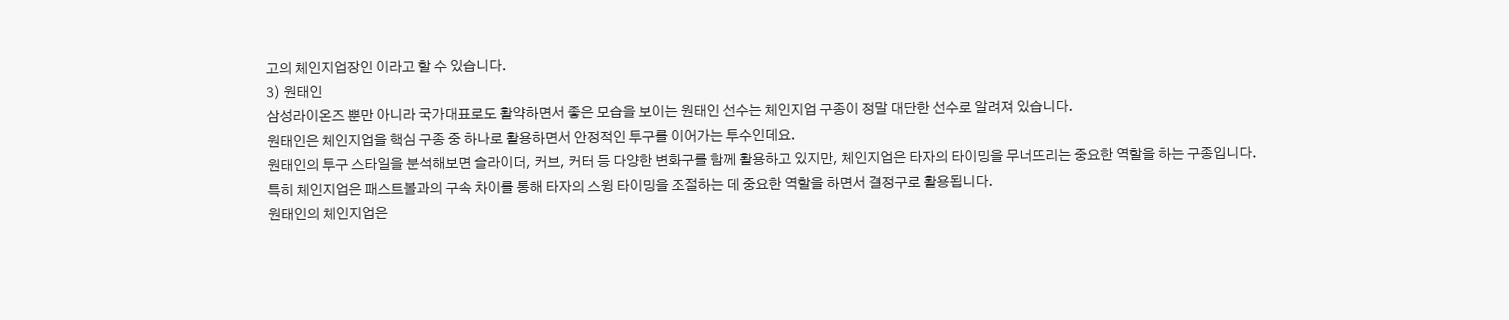고의 체인지업장인 이라고 할 수 있습니다.
3) 원태인
삼성라이온즈 뿐만 아니라 국가대표로도 활약하면서 좋은 모습을 보이는 원태인 선수는 체인지업 구종이 정말 대단한 선수로 알려져 있습니다.
원태인은 체인지업을 핵심 구종 중 하나로 활용하면서 안정적인 투구를 이어가는 투수인데요.
원태인의 투구 스타일을 분석해보면 슬라이더, 커브, 커터 등 다양한 변화구를 함께 활용하고 있지만, 체인지업은 타자의 타이밍을 무너뜨리는 중요한 역할을 하는 구종입니다.
특히 체인지업은 패스트볼과의 구속 차이를 통해 타자의 스윙 타이밍을 조절하는 데 중요한 역할을 하면서 결정구로 활용됩니다.
원태인의 체인지업은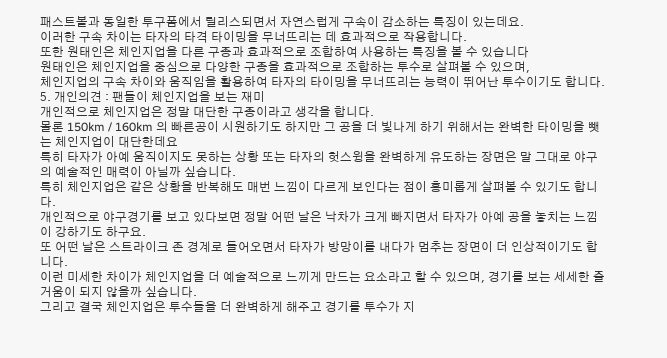패스트볼과 동일한 투구폼에서 릴리스되면서 자연스럽게 구속이 감소하는 특징이 있는데요.
이러한 구속 차이는 타자의 타격 타이밍을 무너뜨리는 데 효과적으로 작용합니다.
또한 원태인은 체인지업을 다른 구종과 효과적으로 조합하여 사용하는 특징을 볼 수 있습니다
원태인은 체인지업을 중심으로 다양한 구종을 효과적으로 조합하는 투수로 살펴볼 수 있으며,
체인지업의 구속 차이와 움직임을 활용하여 타자의 타이밍을 무너뜨리는 능력이 뛰어난 투수이기도 합니다.
5. 개인의견 : 팬들이 체인지업을 보는 재미
개인적으로 체인지업은 정말 대단한 구종이라고 생각을 합니다.
몰론 150km / 160km 의 빠른공이 시원하기도 하지만 그 공을 더 빛나게 하기 위해서는 완벽한 타이밍을 뺏는 체인지업이 대단한데요
특히 타자가 아예 움직이지도 못하는 상황 또는 타자의 헛스윙을 완벽하게 유도하는 장면은 말 그대로 야구의 예술적인 매력이 아닐까 싶습니다.
특히 체인지업은 같은 상황을 반복해도 매번 느낌이 다르게 보인다는 점이 흥미롭게 살펴볼 수 있기도 합니다.
개인적으로 야구경기를 보고 있다보면 정말 어떤 날은 낙차가 크게 빠지면서 타자가 아예 공을 놓치는 느낌이 강하기도 하구요.
또 어떤 날은 스트라이크 존 경계로 들어오면서 타자가 방망이를 내다가 멈추는 장면이 더 인상적이기도 합니다.
이런 미세한 차이가 체인지업을 더 예술적으로 느끼게 만드는 요소라고 할 수 있으며, 경기를 보는 세세한 즐거움이 되지 않을까 싶습니다.
그리고 결국 체인지업은 투수들을 더 완벽하게 해주고 경기를 투수가 지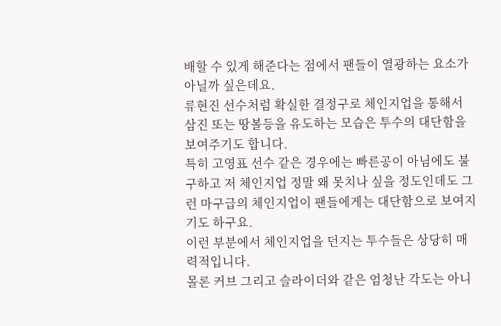배할 수 있게 해준다는 점에서 팬들이 열광하는 요소가 아닐까 싶은데요.
류현진 선수처럼 확실한 결정구로 체인지업을 통해서 삼진 또는 땅볼등을 유도하는 모습은 투수의 대단함을 보여주기도 합니다.
특히 고영표 선수 같은 경우에는 빠른공이 아님에도 불구하고 저 체인지업 정말 왜 못치나 싶을 정도인데도 그런 마구급의 체인지업이 팬들에게는 대단함으로 보여지기도 하구요.
이런 부분에서 체인지업을 던지는 투수들은 상당히 매력적입니다.
몰론 커브 그리고 슬라이더와 같은 엄청난 각도는 아니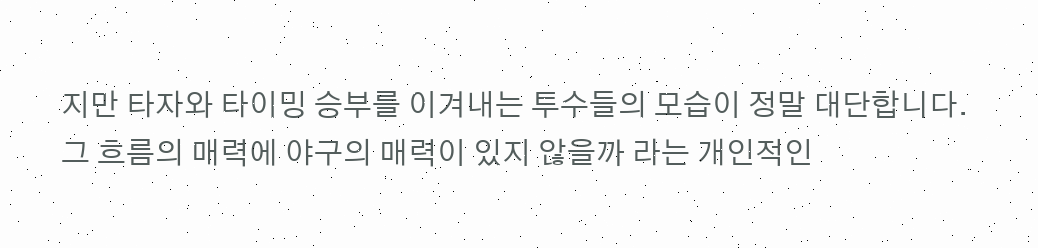지만 타자와 타이밍 승부를 이겨내는 투수들의 모습이 정말 대단합니다.
그 흐름의 매력에 야구의 매력이 있지 않을까 라는 개인적인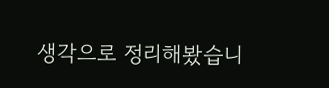생각으로 정리해봤습니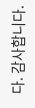다. 감사합니다.